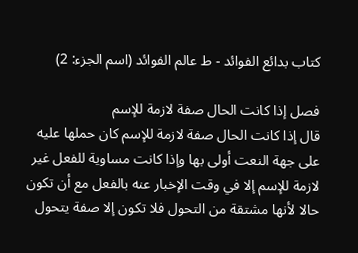كتاب بدائع الفوائد - ط عالم الفوائد (اسم الجزء: 2)

فصل إذا كانت الحال صفة لازمة للإسم
قال إذا كانت الحال صفة لازمة للإسم كان حملها عليه على جهة النعت أولى بها وإذا كانت مساوية للفعل غير لازمة للإسم إلا في وقت الإخبار عنه بالفعل مع أن تكون حالا لأنها مشتقة من التحول فلا تكون إلا صفة يتحول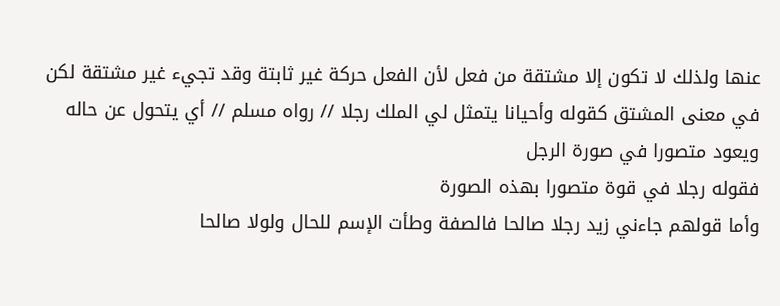عنها ولذلك لا تكون إلا مشتقة من فعل لأن الفعل حركة غير ثابتة وقد تجيء غير مشتقة لكن في معنى المشتق كقوله وأحيانا يتمثل لي الملك رجلا // رواه مسلم // أي يتحول عن حاله ويعود متصورا في صورة الرجل
فقوله رجلا في قوة متصورا بهذه الصورة
وأما قولهم جاءني زيد رجلا صالحا فالصفة وطأت الإسم للحال ولولا صالحا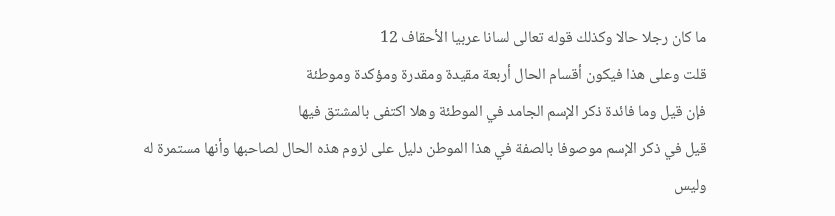ما كان رجلا حالا وكذلك قوله تعالى لسانا عربيا الأحقاف 12
قلت وعلى هذا فيكون أقسام الحال أربعة مقيدة ومقدرة ومؤكدة وموطئة
فإن قيل وما فائدة ذكر الإسم الجامد في الموطئة وهلا اكتفى بالمشتق فيها
قيل في ذكر الإسم موصوفا بالصفة في هذا الموطن دليل على لزوم هذه الحال لصاحبها وأنها مستمرة له وليس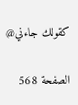كقولك جاءني@

الصفحة 568